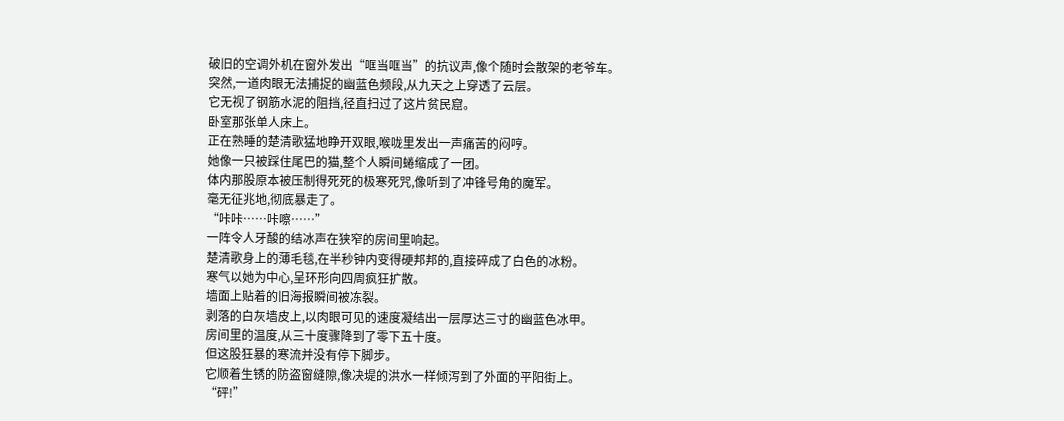破旧的空调外机在窗外发出“哐当哐当”的抗议声,像个随时会散架的老爷车。
突然,一道肉眼无法捕捉的幽蓝色频段,从九天之上穿透了云层。
它无视了钢筋水泥的阻挡,径直扫过了这片贫民窟。
卧室那张单人床上。
正在熟睡的楚清歌猛地睁开双眼,喉咙里发出一声痛苦的闷哼。
她像一只被踩住尾巴的猫,整个人瞬间蜷缩成了一团。
体内那股原本被压制得死死的极寒死咒,像听到了冲锋号角的魔军。
毫无征兆地,彻底暴走了。
“咔咔……咔嚓……”
一阵令人牙酸的结冰声在狭窄的房间里响起。
楚清歌身上的薄毛毯,在半秒钟内变得硬邦邦的,直接碎成了白色的冰粉。
寒气以她为中心,呈环形向四周疯狂扩散。
墙面上贴着的旧海报瞬间被冻裂。
剥落的白灰墙皮上,以肉眼可见的速度凝结出一层厚达三寸的幽蓝色冰甲。
房间里的温度,从三十度骤降到了零下五十度。
但这股狂暴的寒流并没有停下脚步。
它顺着生锈的防盗窗缝隙,像决堤的洪水一样倾泻到了外面的平阳街上。
“砰!”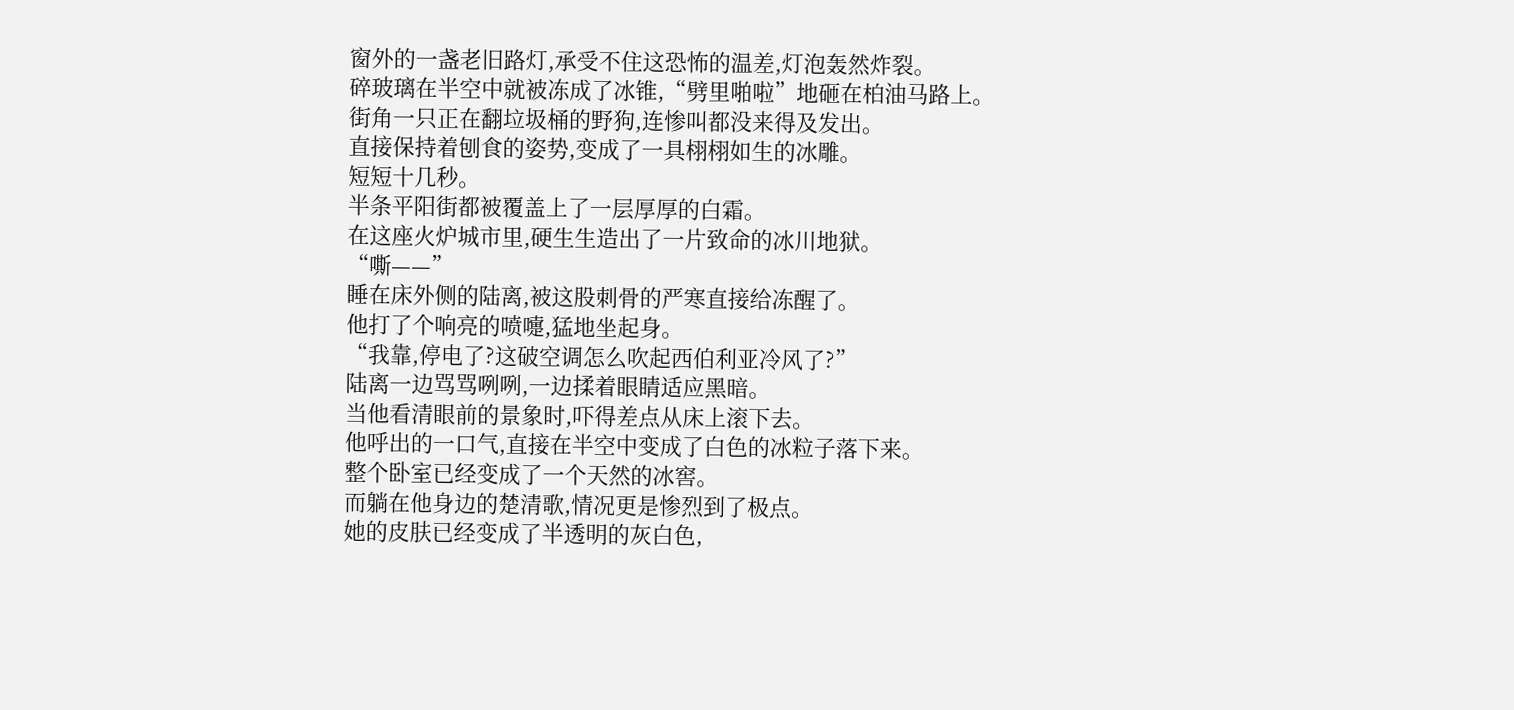窗外的一盏老旧路灯,承受不住这恐怖的温差,灯泡轰然炸裂。
碎玻璃在半空中就被冻成了冰锥,“劈里啪啦”地砸在柏油马路上。
街角一只正在翻垃圾桶的野狗,连惨叫都没来得及发出。
直接保持着刨食的姿势,变成了一具栩栩如生的冰雕。
短短十几秒。
半条平阳街都被覆盖上了一层厚厚的白霜。
在这座火炉城市里,硬生生造出了一片致命的冰川地狱。
“嘶——”
睡在床外侧的陆离,被这股刺骨的严寒直接给冻醒了。
他打了个响亮的喷嚏,猛地坐起身。
“我靠,停电了?这破空调怎么吹起西伯利亚冷风了?”
陆离一边骂骂咧咧,一边揉着眼睛适应黑暗。
当他看清眼前的景象时,吓得差点从床上滚下去。
他呼出的一口气,直接在半空中变成了白色的冰粒子落下来。
整个卧室已经变成了一个天然的冰窖。
而躺在他身边的楚清歌,情况更是惨烈到了极点。
她的皮肤已经变成了半透明的灰白色,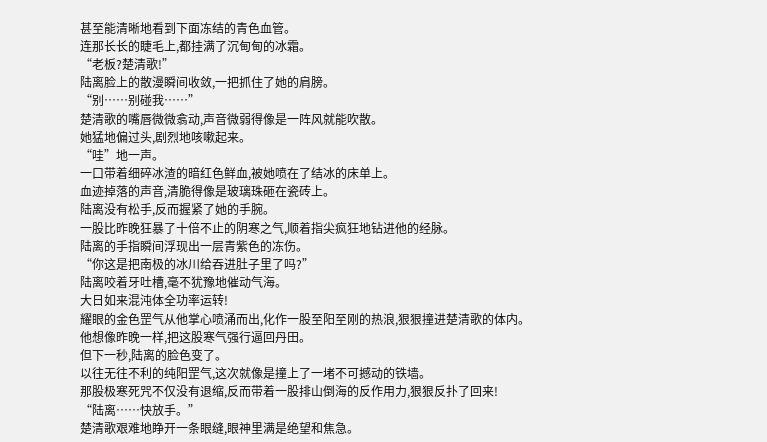甚至能清晰地看到下面冻结的青色血管。
连那长长的睫毛上,都挂满了沉甸甸的冰霜。
“老板?楚清歌!”
陆离脸上的散漫瞬间收敛,一把抓住了她的肩膀。
“别……别碰我……”
楚清歌的嘴唇微微翕动,声音微弱得像是一阵风就能吹散。
她猛地偏过头,剧烈地咳嗽起来。
“哇”地一声。
一口带着细碎冰渣的暗红色鲜血,被她喷在了结冰的床单上。
血迹掉落的声音,清脆得像是玻璃珠砸在瓷砖上。
陆离没有松手,反而握紧了她的手腕。
一股比昨晚狂暴了十倍不止的阴寒之气,顺着指尖疯狂地钻进他的经脉。
陆离的手指瞬间浮现出一层青紫色的冻伤。
“你这是把南极的冰川给吞进肚子里了吗?”
陆离咬着牙吐槽,毫不犹豫地催动气海。
大日如来混沌体全功率运转!
耀眼的金色罡气从他掌心喷涌而出,化作一股至阳至刚的热浪,狠狠撞进楚清歌的体内。
他想像昨晚一样,把这股寒气强行逼回丹田。
但下一秒,陆离的脸色变了。
以往无往不利的纯阳罡气,这次就像是撞上了一堵不可撼动的铁墙。
那股极寒死咒不仅没有退缩,反而带着一股排山倒海的反作用力,狠狠反扑了回来!
“陆离……快放手。”
楚清歌艰难地睁开一条眼缝,眼神里满是绝望和焦急。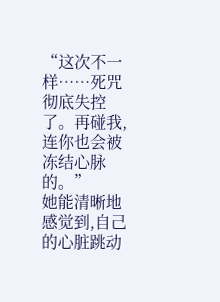“这次不一样……死咒彻底失控了。再碰我,连你也会被冻结心脉的。”
她能清晰地感觉到,自己的心脏跳动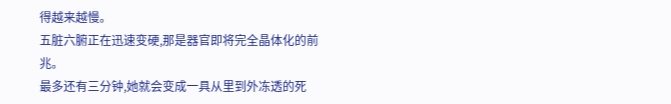得越来越慢。
五脏六腑正在迅速变硬,那是器官即将完全晶体化的前兆。
最多还有三分钟,她就会变成一具从里到外冻透的死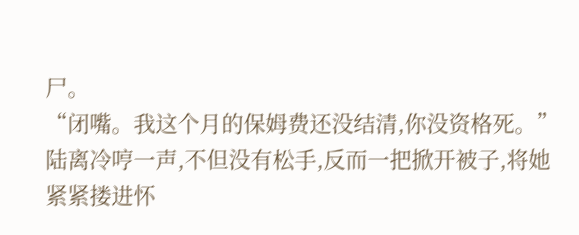尸。
“闭嘴。我这个月的保姆费还没结清,你没资格死。”
陆离冷哼一声,不但没有松手,反而一把掀开被子,将她紧紧搂进怀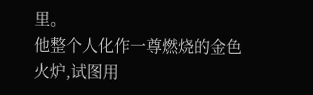里。
他整个人化作一尊燃烧的金色火炉,试图用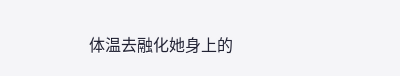体温去融化她身上的